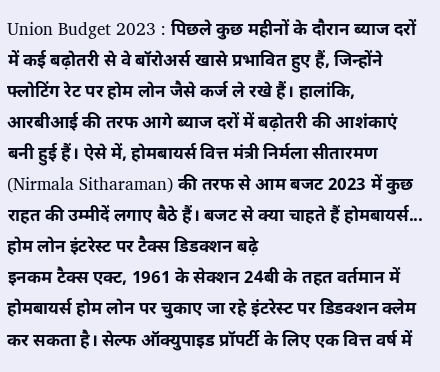Union Budget 2023 : पिछले कुछ महीनों के दौरान ब्याज दरों में कई बढ़ोतरी से वे बॉरोअर्स खासे प्रभावित हुए हैं, जिन्होंने फ्लोटिंग रेट पर होम लोन जैसे कर्ज ले रखे हैं। हालांकि, आरबीआई की तरफ आगे ब्याज दरों में बढ़ोतरी की आशंकाएं बनी हुई हैं। ऐसे में, होमबायर्स वित्त मंत्री निर्मला सीतारमण (Nirmala Sitharaman) की तरफ से आम बजट 2023 में कुछ राहत की उम्मीदें लगाए बैठे हैं। बजट से क्या चाहते हैं होमबायर्स...
होम लोन इंटरेस्ट पर टैक्स डिडक्शन बढ़े
इनकम टैक्स एक्ट, 1961 के सेक्शन 24बी के तहत वर्तमान में होमबायर्स होम लोन पर चुकाए जा रहे इंटरेस्ट पर डिडक्शन क्लेम कर सकता है। सेल्फ ऑक्युपाइड प्रॉपर्टी के लिए एक वित्त वर्ष में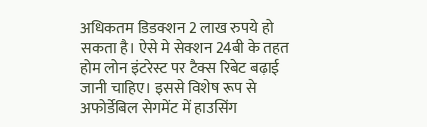अधिकतम डिडक्शन 2 लाख रुपये हो सकता है। ऐसे मे सेक्शन 24बी के तहत होम लोन इंटरेस्ट पर टैक्स रिबेट बढ़ाई जानी चाहिए। इससे विशेष रूप से अफोर्डेबिल सेगमेंट में हाउसिंग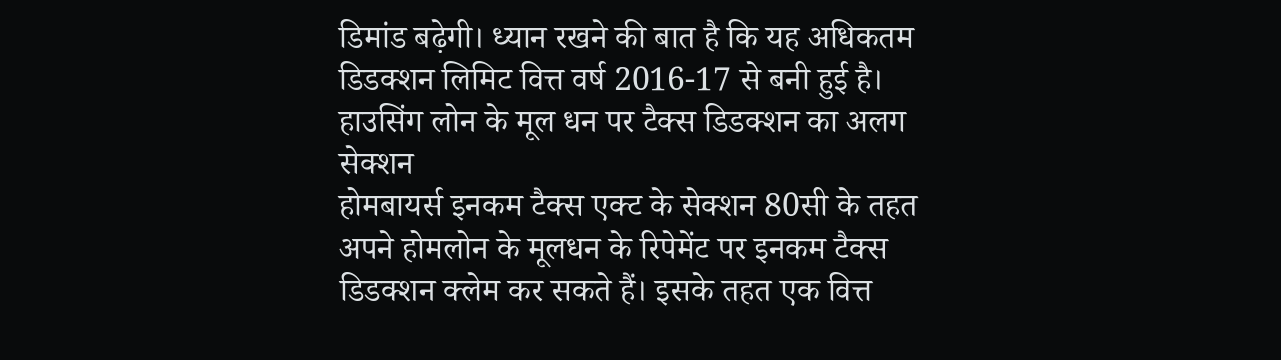डिमांड बढ़ेगी। ध्यान रखने की बात है कि यह अधिकतम डिडक्शन लिमिट वित्त वर्ष 2016-17 से बनी हुई है।
हाउसिंग लोन के मूल धन पर टैक्स डिडक्शन का अलग सेक्शन
होमबायर्स इनकम टैक्स एक्ट के सेक्शन 80सी के तहत अपने होमलोन के मूलधन के रिपेमेंट पर इनकम टैक्स डिडक्शन क्लेम कर सकते हैं। इसके तहत एक वित्त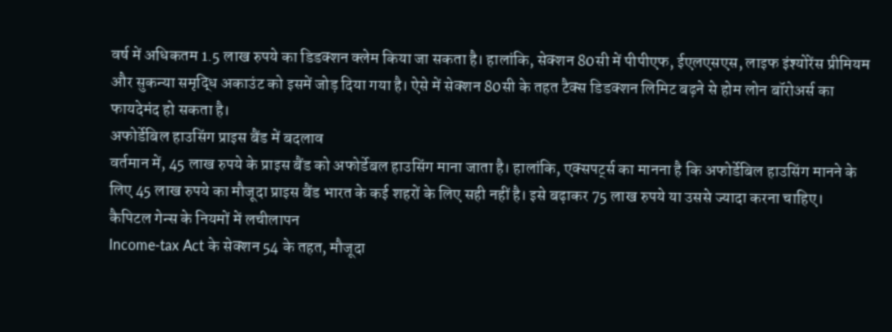वर्ष में अधिकतम 1.5 लाख रुपये का डिडक्शन क्लेम किया जा सकता है। हालांकि, सेक्शन 80सी में पीपीएफ, ईएलएसएस, लाइफ इंश्योरेंस प्रीमियम और सुकन्या समृद्धि अकाउंट को इसमें जोड़ दिया गया है। ऐसे में सेक्शन 80सी के तहत टैक्स डिडक्शन लिमिट बढ़ने से होम लोन बॉरोअर्स का फायदेमंद हो सकता है।
अफोर्डेबिल हाउसिंग प्राइस बैंड में बदलाव
वर्तमान में, 45 लाख रुपये के प्राइस बैंड को अफोर्डेबल हाउसिंग माना जाता है। हालांकि, एक्सपर्ट्स का मानना है कि अफोर्डेबिल हाउसिंग मानने के लिए 45 लाख रुपये का मौजूदा प्राइस बैंड भारत के कई शहरों के लिए सही नहीं है। इसे बढ़ाकर 75 लाख रुपये या उससे ज्यादा करना चाहिए।
कैपिटल गेन्स के नियमों में लचीलापन
Income-tax Act के सेक्शन 54 के तहत, मौजूदा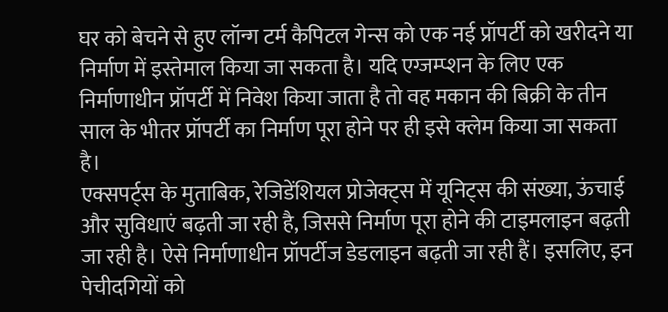घर को बेचने से हुए लॉन्ग टर्म कैपिटल गेन्स को एक नई प्रॉपर्टी को खरीदने या निर्माण में इस्तेमाल किया जा सकता है। यदि एग्जम्प्शन के लिए एक निर्माणाधीन प्रॉपर्टी में निवेश किया जाता है तो वह मकान की बिक्री के तीन साल के भीतर प्रॉपर्टी का निर्माण पूरा होने पर ही इसे क्लेम किया जा सकता है।
एक्सपर्ट्स के मुताबिक, रेजिडेंशियल प्रोजेक्ट्स में यूनिट्स की संख्या, ऊंचाई और सुविधाएं बढ़ती जा रही है, जिससे निर्माण पूरा होने की टाइमलाइन बढ़ती जा रही है। ऐसे निर्माणाधीन प्रॉपर्टीज डेडलाइन बढ़ती जा रही हैं। इसलिए, इन पेचीदगियों को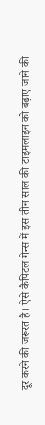दूर करने की जरूरत है। ऐसे कैपिटल गेन्स में इस तीन साल की टाइमलाइन को बढ़ाए जाने की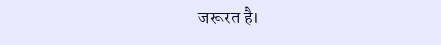जरूरत है।